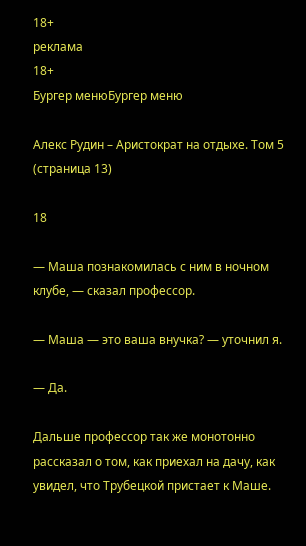18+
реклама
18+
Бургер менюБургер меню

Алекс Рудин – Аристократ на отдыхе. Том 5 (страница 13)

18

— Маша познакомилась с ним в ночном клубе, — сказал профессор.

— Маша — это ваша внучка? — уточнил я.

— Да.

Дальше профессор так же монотонно рассказал о том, как приехал на дачу, как увидел, что Трубецкой пристает к Маше.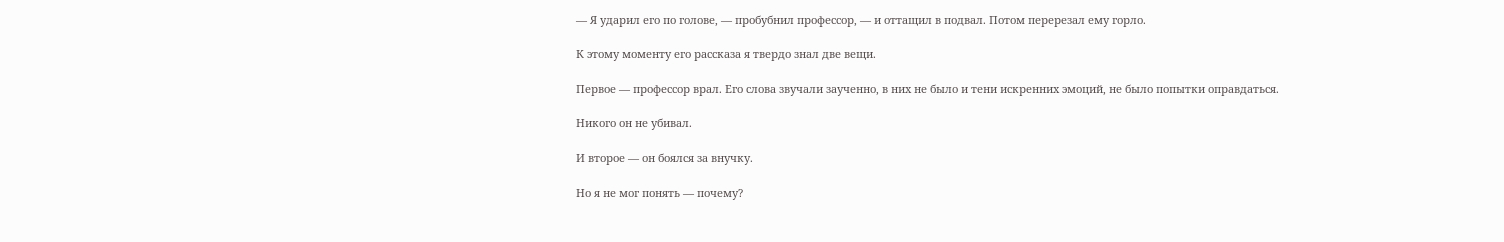— Я ударил его по голове, — пробубнил профессор, — и оттащил в подвал. Потом перерезал ему горло.

К этому моменту его рассказа я твердо знал две вещи.

Первое — профессор врал. Его слова звучали заученно, в них не было и тени искренних эмоций, не было попытки оправдаться.

Никого он не убивал.

И второе — он боялся за внучку.

Но я не мог понять — почему?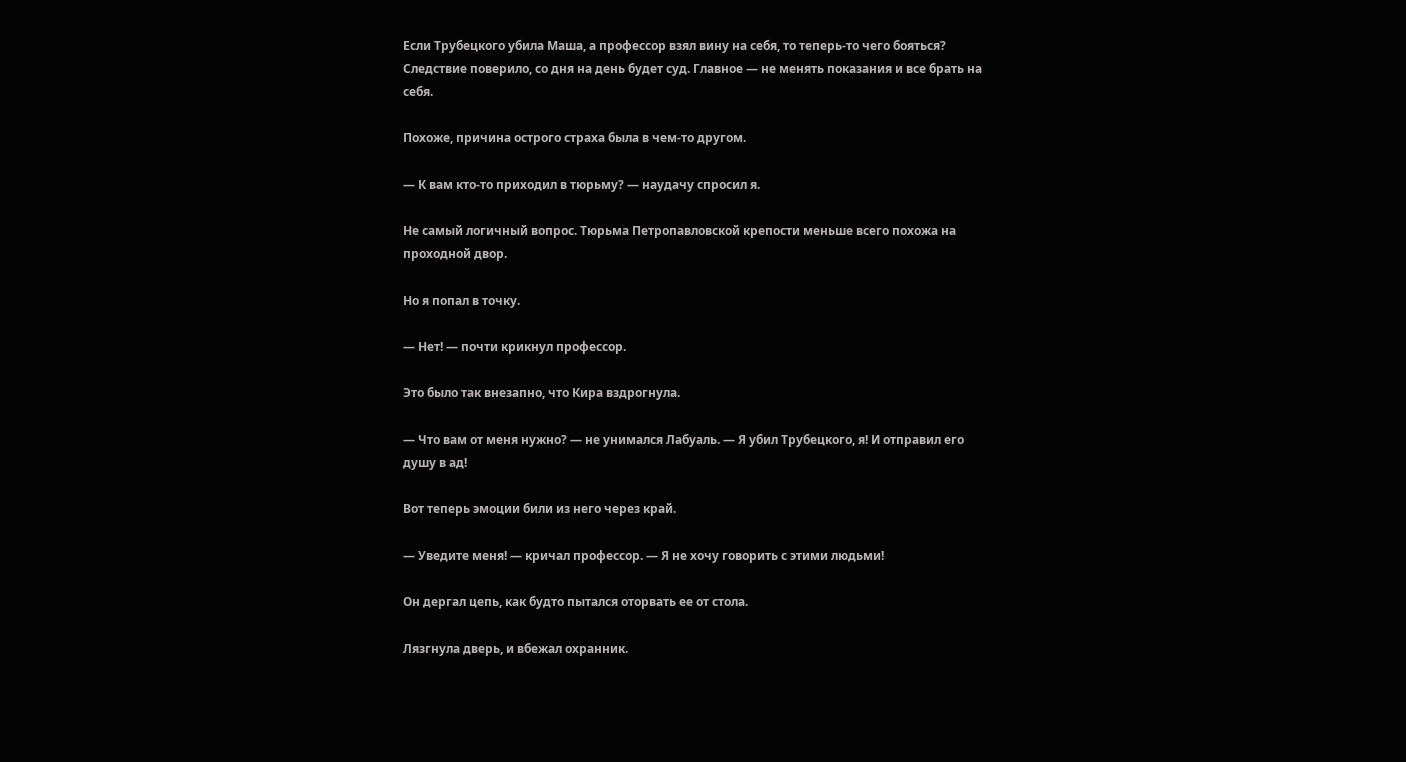Если Трубецкого убила Маша, а профессор взял вину на себя, то теперь-то чего бояться? Следствие поверило, со дня на день будет суд. Главное — не менять показания и все брать на себя.

Похоже, причина острого страха была в чем-то другом.

— К вам кто-то приходил в тюрьму? — наудачу спросил я.

Не самый логичный вопрос. Тюрьма Петропавловской крепости меньше всего похожа на проходной двор.

Но я попал в точку.

— Нет! — почти крикнул профессор.

Это было так внезапно, что Кира вздрогнула.

— Что вам от меня нужно? — не унимался Лабуаль. — Я убил Трубецкого, я! И отправил его душу в ад!

Вот теперь эмоции били из него через край.

— Уведите меня! — кричал профессор. — Я не хочу говорить с этими людьми!

Он дергал цепь, как будто пытался оторвать ее от стола.

Лязгнула дверь, и вбежал охранник.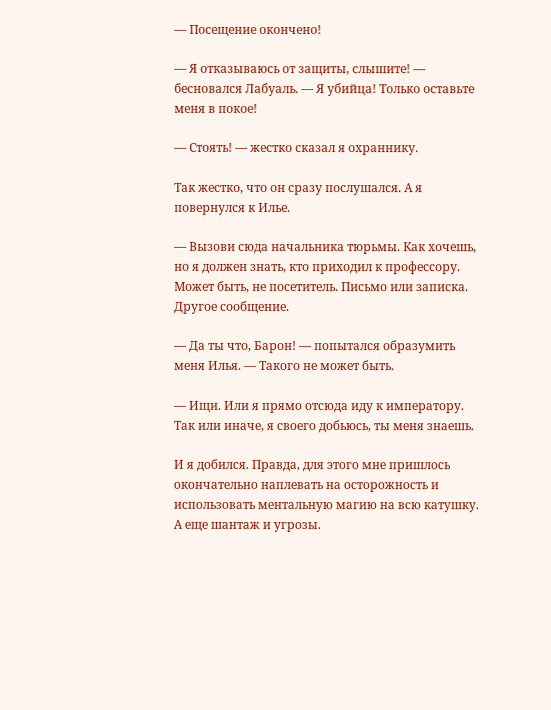— Посещение окончено!

— Я отказываюсь от защиты, слышите! — бесновался Лабуаль. — Я убийца! Только оставьте меня в покое!

— Стоять! — жестко сказал я охраннику.

Так жестко, что он сразу послушался. А я повернулся к Илье.

— Вызови сюда начальника тюрьмы. Как хочешь, но я должен знать, кто приходил к профессору. Может быть, не посетитель. Письмо или записка. Другое сообщение.

— Да ты что, Барон! — попытался образумить меня Илья. — Такого не может быть.

— Ищи. Или я прямо отсюда иду к императору. Так или иначе, я своего добьюсь, ты меня знаешь.

И я добился. Правда, для этого мне пришлось окончательно наплевать на осторожность и использовать ментальную магию на всю катушку. А еще шантаж и угрозы.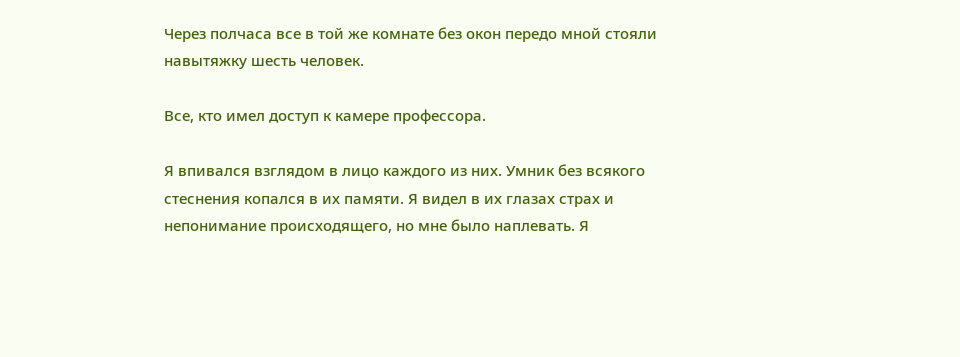Через полчаса все в той же комнате без окон передо мной стояли навытяжку шесть человек.

Все, кто имел доступ к камере профессора.

Я впивался взглядом в лицо каждого из них. Умник без всякого стеснения копался в их памяти. Я видел в их глазах страх и непонимание происходящего, но мне было наплевать. Я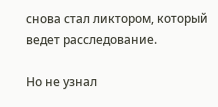снова стал ликтором, который ведет расследование.

Но не узнал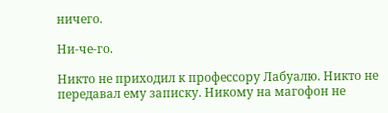ничего.

Ни-че-го.

Никто не приходил к профессору Лабуалю. Никто не передавал ему записку. Никому на магофон не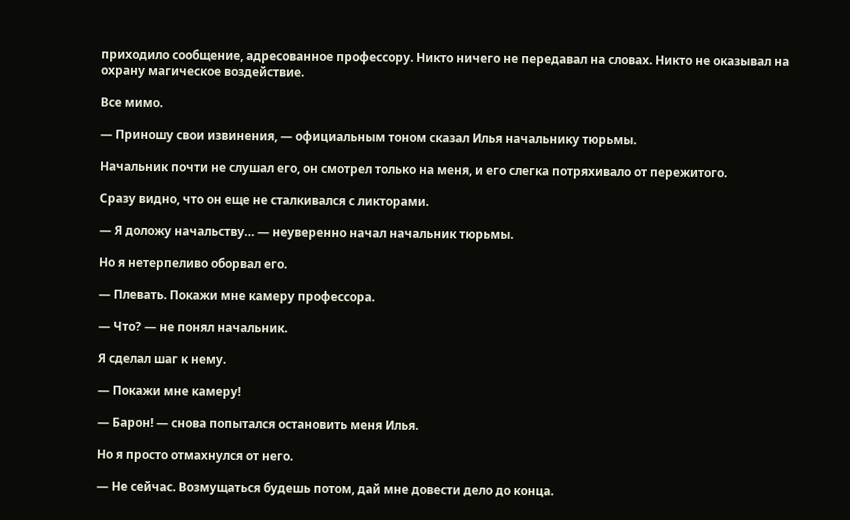приходило сообщение, адресованное профессору. Никто ничего не передавал на словах. Никто не оказывал на охрану магическое воздействие.

Все мимо.

— Приношу свои извинения, — официальным тоном сказал Илья начальнику тюрьмы.

Начальник почти не слушал его, он смотрел только на меня, и его слегка потряхивало от пережитого.

Сразу видно, что он еще не сталкивался с ликторами.

— Я доложу начальству… — неуверенно начал начальник тюрьмы.

Но я нетерпеливо оборвал его.

— Плевать. Покажи мне камеру профессора.

— Что? — не понял начальник.

Я сделал шаг к нему.

— Покажи мне камеру!

— Барон! — снова попытался остановить меня Илья.

Но я просто отмахнулся от него.

— Не сейчас. Возмущаться будешь потом, дай мне довести дело до конца.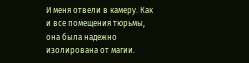И меня отвели в камеру. Как и все помещения тюрьмы, она была надежно изолирована от магии.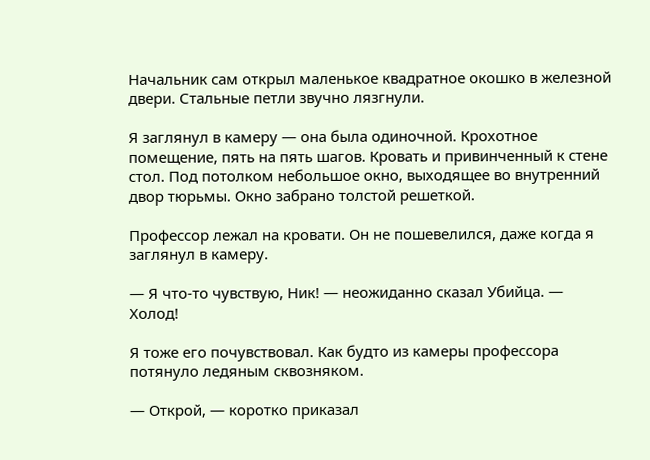Начальник сам открыл маленькое квадратное окошко в железной двери. Стальные петли звучно лязгнули.

Я заглянул в камеру — она была одиночной. Крохотное помещение, пять на пять шагов. Кровать и привинченный к стене стол. Под потолком небольшое окно, выходящее во внутренний двор тюрьмы. Окно забрано толстой решеткой.

Профессор лежал на кровати. Он не пошевелился, даже когда я заглянул в камеру.

— Я что-то чувствую, Ник! — неожиданно сказал Убийца. — Холод!

Я тоже его почувствовал. Как будто из камеры профессора потянуло ледяным сквозняком.

— Открой, — коротко приказал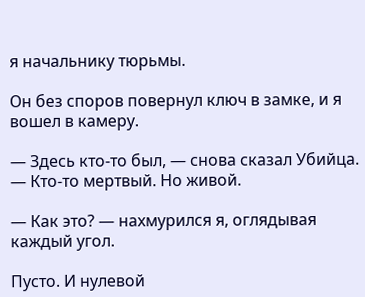я начальнику тюрьмы.

Он без споров повернул ключ в замке, и я вошел в камеру.

— Здесь кто-то был, — снова сказал Убийца. — Кто-то мертвый. Но живой.

— Как это? — нахмурился я, оглядывая каждый угол.

Пусто. И нулевой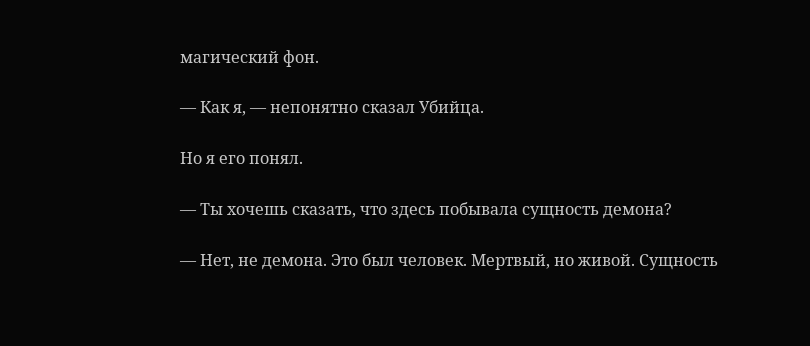магический фон.

— Как я, — непонятно сказал Убийца.

Но я его понял.

— Ты хочешь сказать, что здесь побывала сущность демона?

— Нет, не демона. Это был человек. Мертвый, но живой. Сущность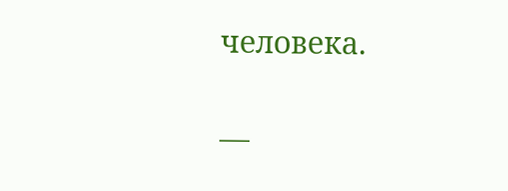человека.

—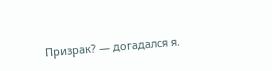Призрак? — догадался я.